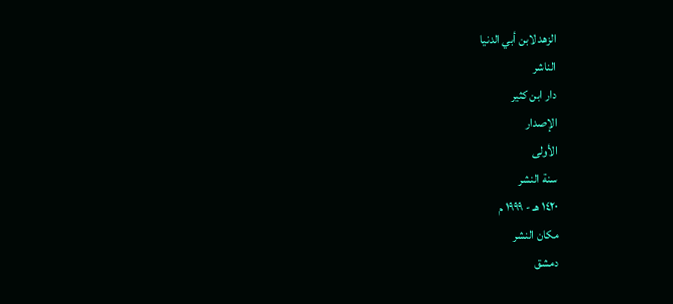الزهد لابن أبي الدنيا
الناشر
دار ابن كثير
الإصدار
الأولى
سنة النشر
١٤٢٠ هـ - ١٩٩٩ م
مكان النشر
دمشق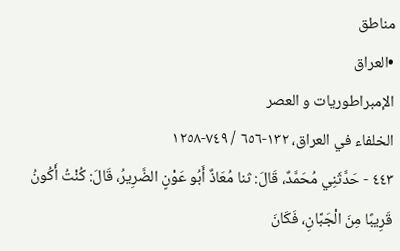مناطق
•العراق
الإمبراطوريات و العصر
الخلفاء في العراق، ١٣٢-٦٥٦ / ٧٤٩-١٢٥٨
٤٤٣ - حَدَّثَنِي مُحَمَّدٌ، قَالَ: ثنا مُعَاذٌ أَبُو عَوْنٍ الضَّرِيرُ، قَالَ: كُنْتُ أَكُونُ قَرِيبًا مِنَ الْجَبَّانِ، فَكَانَ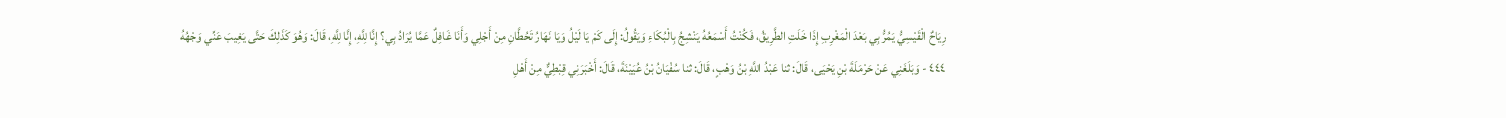رِيَاحٌ الْقَيْسِيُّ يَمُرُّ بِي بَعْدَ الْمَغْرِبِ إِذَا خَلَتِ الطَّرِيقُ، فَكُنْتُ أَسْمَعُهُ يَنْشِجُ بِالْبُكَاءِ وَيَقُولُ: إِلَى كَمْ يَا لَيْلُ وَيَا نَهَارُ تَحُطَّانِ مِنْ أَجْلِي وَأَنَا غَافِلٌ عَمَّا يُرَادُ بِي؟ إِنَّا لِلَّهِ، إِنَّا لِلَّهِ، قَالَ: وَهُوَ كَذَلِكَ حَتَّى يَغِيبَ عَنِّي وَجْهُهُ
٤٤٤ - وَبَلَغَنِي عَنْ حَرْمَلَةَ بْنِ يَحْيَى، قَالَ: ثنا عَبْدُ اللَّهِ بْنُ وَهْبٍ، قَالَ: ثنا سُفْيَانُ بْنُ عُيَيْنَةَ، قَالَ: أَخْبَرَنِي قِبْطِيٌّ مِنْ أَهْلِ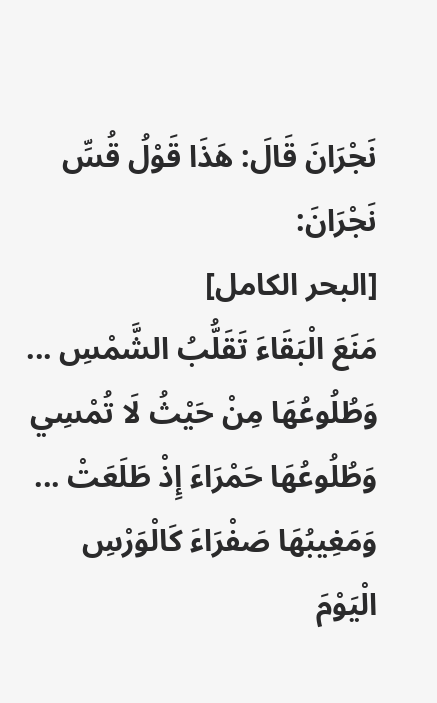نَجْرَانَ قَالَ: هَذَا قَوْلُ قُسِّ نَجْرَانَ:
[البحر الكامل]
مَنَعَ الْبَقَاءَ تَقَلُّبُ الشَّمْسِ ... وَطُلُوعُهَا مِنْ حَيْثُ لَا تُمْسِي
وَطُلُوعُهَا حَمْرَاءَ إِذْ طَلَعَتْ ... وَمَغِيبُهَا صَفْرَاءَ كَالْوَرْسِ
الْيَوْمَ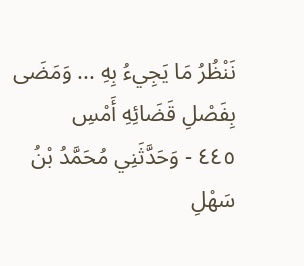نَنْظُرُ مَا يَجِيءُ بِهِ ... وَمَضَى بِفَصْلِ قَضَائِهِ أَمْسِ
٤٤٥ - وَحَدَّثَنِي مُحَمَّدُ بْنُ سَهْلِ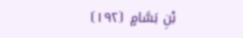بْنِ بَسَّامٍ ⦗١٩٢⦘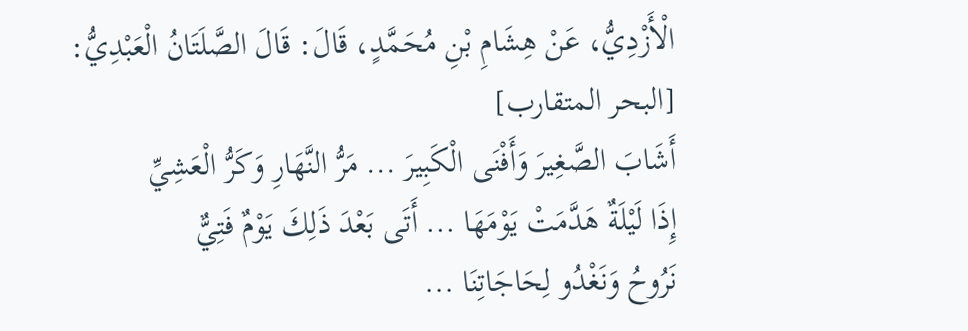الْأَزْدِيُّ، عَنْ هِشَامِ بْنِ مُحَمَّدٍ، قَالَ: قَالَ الصَّلَتَانُ الْعَبْدِيُّ:
[البحر المتقارب]
أَشَابَ الصَّغِيرَ وَأَفْنَى الْكَبِيرَ ... مَرُّ النَّهَارِ وَكَرُّ الْعَشِيِّ
إِذَا لَيْلَةٌ هَدَّمَتْ يَوْمَهَا ... أَتَى بَعْدَ ذَلِكَ يَوْمٌ فَتِيٌّ
نَرُوحُ وَنَغْدُو لِحَاجَاتِنَا ...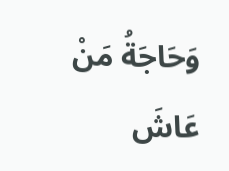وَحَاجَةُ مَنْ عَاشَ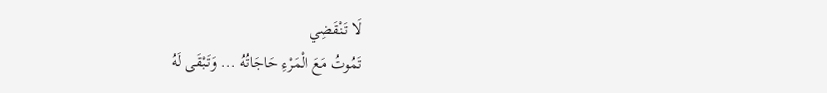لَا تَنْقَضِي
تَمُوتُ مَعَ الْمَرْءِ حَاجَاتُهُ ... وَتَبْقَى لَهُ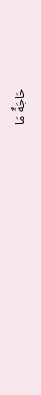حَاجَةٌ مَا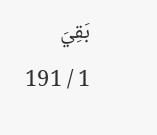بَقِيَ
1 / 191